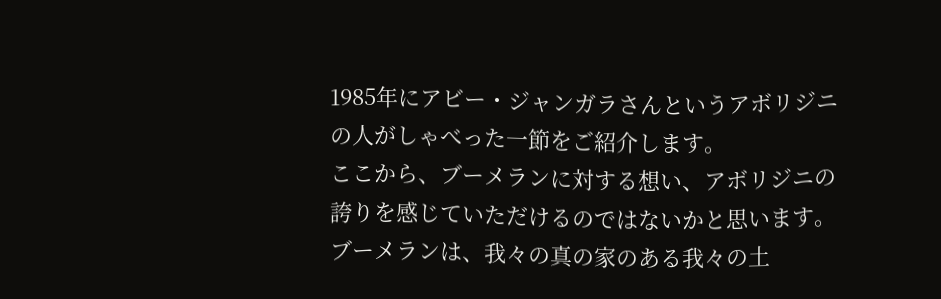1985年にアビー・ジャンガラさんというアボリジニの人がしゃべった一節をご紹介します。
ここから、ブーメランに対する想い、アボリジニの誇りを感じていただけるのではないかと思います。
ブーメランは、我々の真の家のある我々の土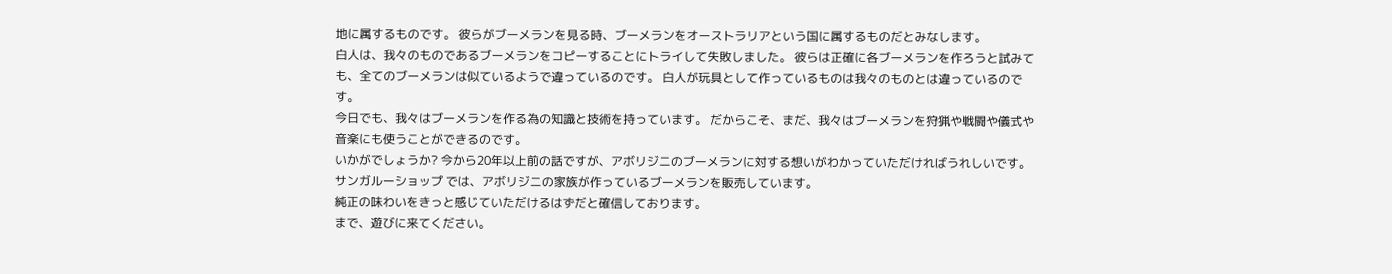地に属するものです。 彼らがブーメランを見る時、ブーメランをオーストラリアという国に属するものだとみなします。
白人は、我々のものであるブーメランをコピーすることにトライして失敗しました。 彼らは正確に各ブーメランを作ろうと試みても、全てのブーメランは似ているようで違っているのです。 白人が玩具として作っているものは我々のものとは違っているのです。
今日でも、我々はブーメランを作る為の知識と技術を持っています。 だからこそ、まだ、我々はブーメランを狩猟や戦闘や儀式や音楽にも使うことができるのです。
いかがでしょうか? 今から20年以上前の話ですが、アボリジニのブーメランに対する想いがわかっていただければうれしいです。
サンガルーショップ では、アボリジニの家族が作っているブーメランを販売しています。
純正の味わいをきっと感じていただけるはずだと確信しております。
まで、遊びに来てください。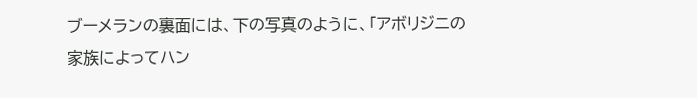ブーメランの裏面には、下の写真のように、「アボリジニの家族によってハン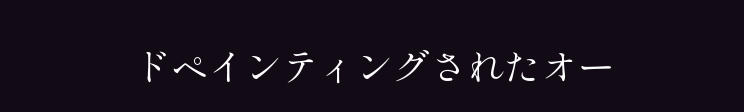ドペインティングされたオー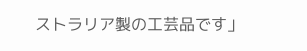ストラリア製の工芸品です」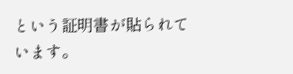という証明書が貼られています。